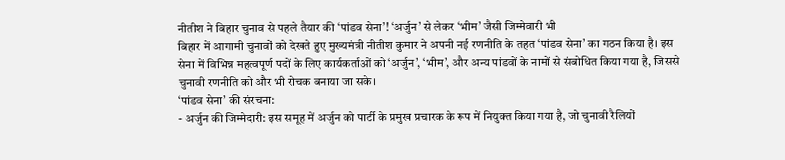नीतीश ने बिहार चुनाव से पहले तैयार की ‘पांडव सेना’! ‘अर्जुन’ से लेकर ‘भीम’ जैसी जिम्मेवारी भी
बिहार में आगामी चुनावों को देखते हुए मुख्यमंत्री नीतीश कुमार ने अपनी नई रणनीति के तहत ‘पांडव सेना’ का गठन किया है। इस सेना में विभिन्न महत्वपूर्ण पदों के लिए कार्यकर्ताओं को ‘अर्जुन’, ‘भीम’, और अन्य पांडवों के नामों से संबोधित किया गया है, जिससे चुनावी रणनीति को और भी रोचक बनाया जा सके।
‘पांडव सेना’ की संरचना:
- अर्जुन की जिम्मेदारी: इस समूह में अर्जुन को पार्टी के प्रमुख प्रचारक के रूप में नियुक्त किया गया है, जो चुनावी रैलियों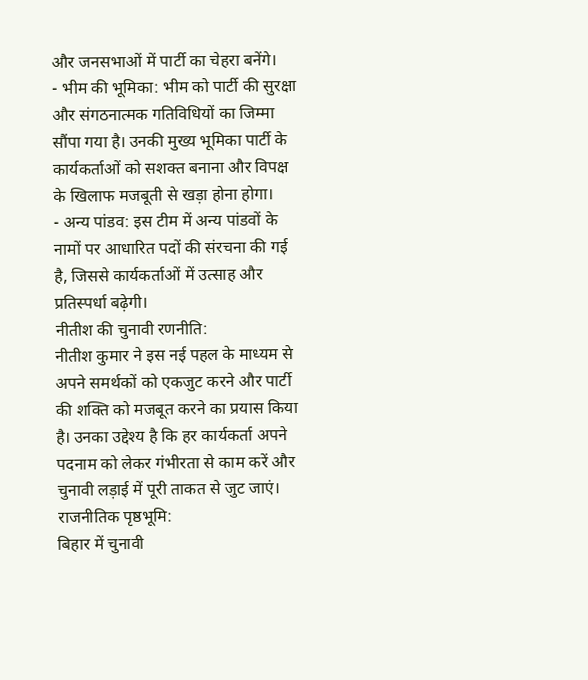और जनसभाओं में पार्टी का चेहरा बनेंगे।
- भीम की भूमिका: भीम को पार्टी की सुरक्षा और संगठनात्मक गतिविधियों का जिम्मा सौंपा गया है। उनकी मुख्य भूमिका पार्टी के कार्यकर्ताओं को सशक्त बनाना और विपक्ष के खिलाफ मजबूती से खड़ा होना होगा।
- अन्य पांडव: इस टीम में अन्य पांडवों के नामों पर आधारित पदों की संरचना की गई है, जिससे कार्यकर्ताओं में उत्साह और प्रतिस्पर्धा बढ़ेगी।
नीतीश की चुनावी रणनीति:
नीतीश कुमार ने इस नई पहल के माध्यम से अपने समर्थकों को एकजुट करने और पार्टी की शक्ति को मजबूत करने का प्रयास किया है। उनका उद्देश्य है कि हर कार्यकर्ता अपने पदनाम को लेकर गंभीरता से काम करें और चुनावी लड़ाई में पूरी ताकत से जुट जाएं।
राजनीतिक पृष्ठभूमि:
बिहार में चुनावी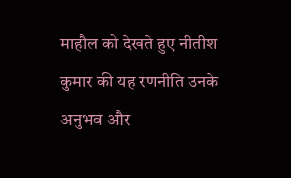माहौल को देखते हुए नीतीश कुमार की यह रणनीति उनके अनुभव और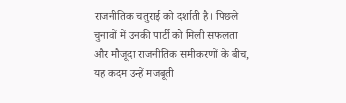राजनीतिक चतुराई को दर्शाती है। पिछले चुनावों में उनकी पार्टी को मिली सफलता और मौजूदा राजनीतिक समीकरणों के बीच, यह कदम उन्हें मजबूती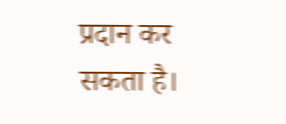प्रदान कर सकता है।